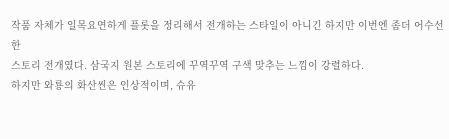작품 자체가 일목요연하게 플롯을 정리해서 전개하는 스타일이 아니긴 하지만 이번엔 좀더 어수선한
스토리 전개였다. 삼국지 원본 스토리에 꾸역꾸역 구색 맞추는 느낌이 강렬하다.
하지만 와룡의 화산씬은 인상적이며, 슈유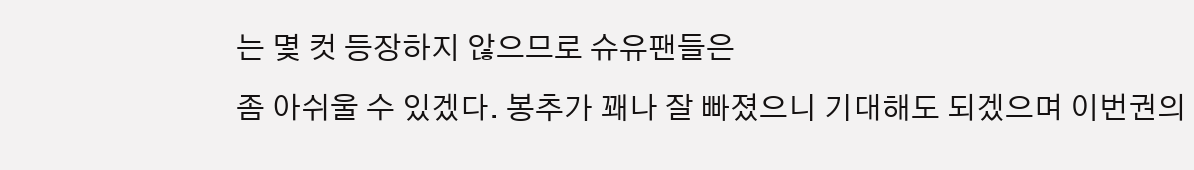는 몇 컷 등장하지 않으므로 슈유팬들은
좀 아쉬울 수 있겠다. 봉추가 꽤나 잘 빠졌으니 기대해도 되겠으며 이번권의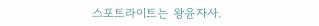스포트라이트는 왕윤자사.